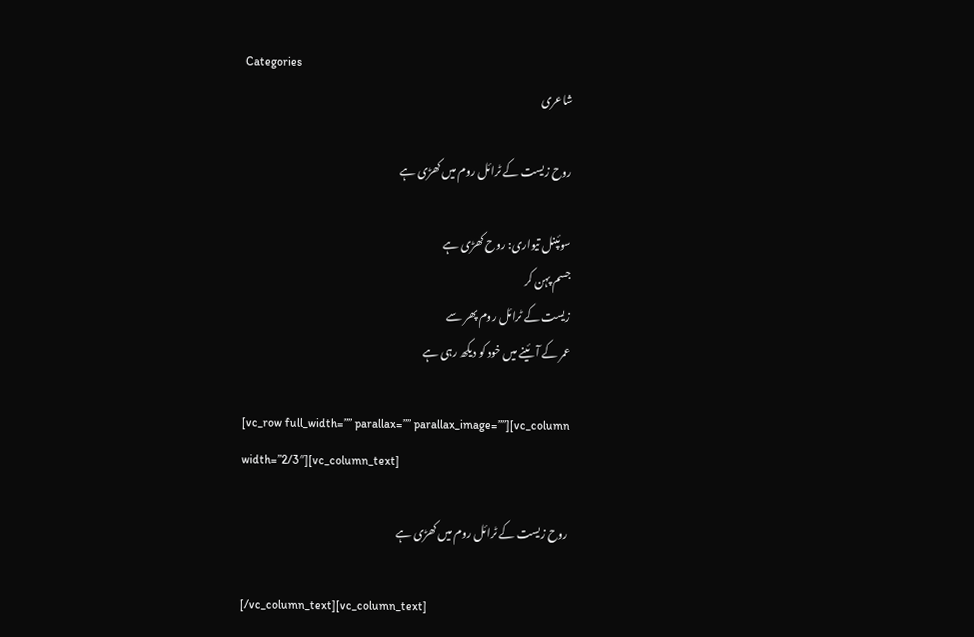Categories
شاعری

روح زیست کے ٹرائل روم میں کھڑی ہے

سوئپنل تیواری: روح کھڑی ہے
جسم پہن کر
زیست کے ٹرائل روم پھر سے
عمر کے آئینے میں خود کو دیکھ رہی ہے

[vc_row full_width=”” parallax=”” parallax_image=””][vc_column width=”2/3″][vc_column_text]

روح زیست کے ٹرائل روم میں کھڑی ہے

[/vc_column_text][vc_column_text]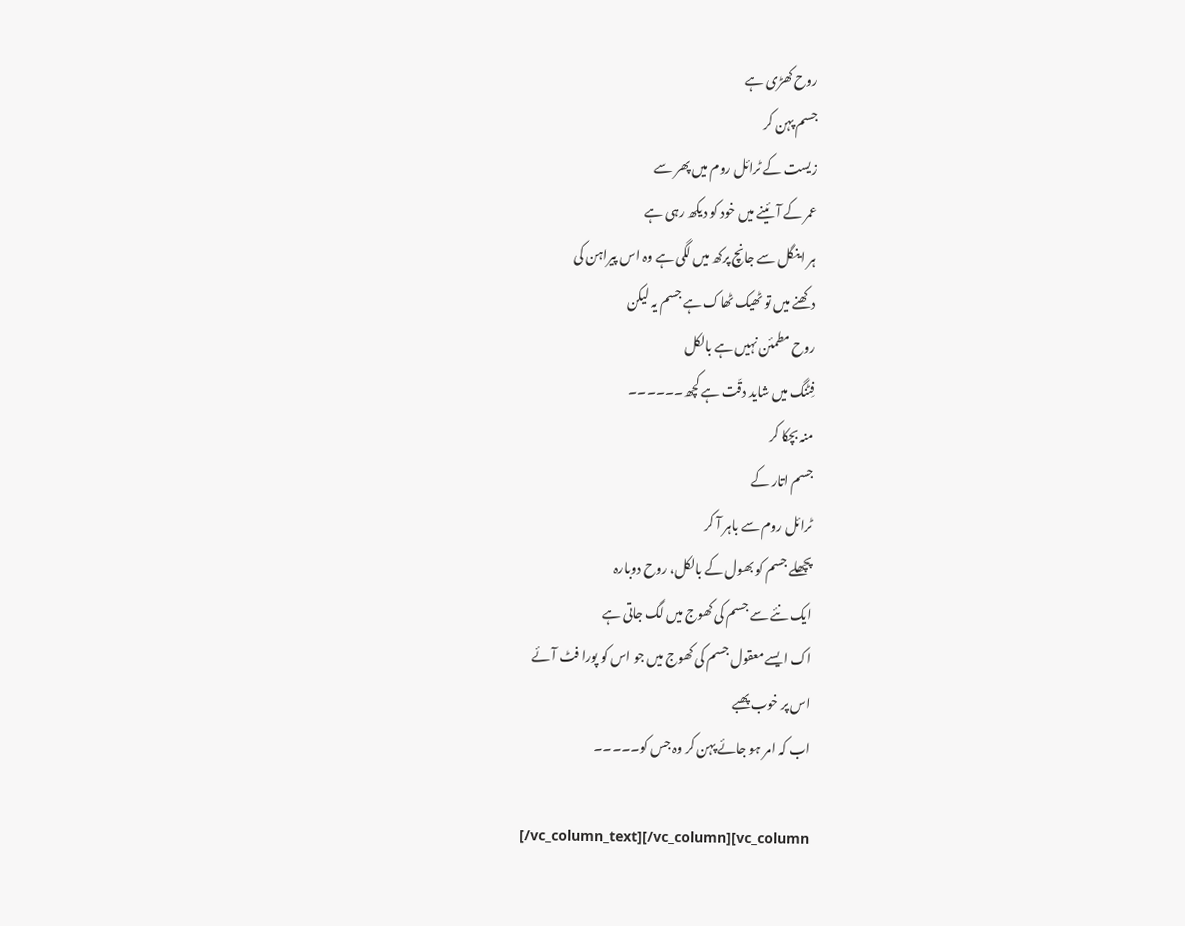روح کھڑی ہے
جسم پہن کر
زیست کے ٹرائل روم میں پھر سے
عمر کے آئینے میں خود کو دیکھ رہی ہے
ہر اینگل سے جانچ پرکھ میں لگی ہے وہ اس پیراہن کی
دکھنے میں تو ٹھیک ٹھاک ہے جسم یہ لیکن
روح مطمئن نہیں ہے بالکل
فِٹنگ میں شاید دقّت ہے کچھ۔۔۔۔۔۔
منہ بچکا کر
جسم اتار کے
ٹرائل روم سے باہر آ کر
پچھلے جسم کو بھول کے بالکل، روح دوبارہ
ایک نئے سے جسم کی کھوج میں لگ جاتی ہے
اک ایسے معقول جسم کی کھوج میں جو اس کو پورا فٹ آئے
اس پر خوب پھبے
اب کہ امر ہو جائے پہن کر وہ جس کو۔۔۔۔۔

[/vc_column_text][/vc_column][vc_column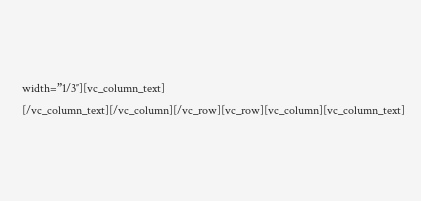width=”1/3″][vc_column_text]
[/vc_column_text][/vc_column][/vc_row][vc_row][vc_column][vc_column_text]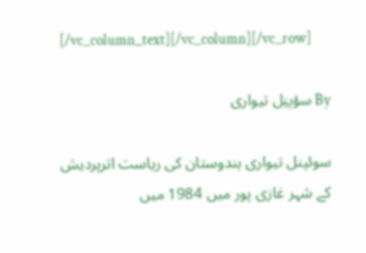[/vc_column_text][/vc_column][/vc_row]

By سؤپنِل تیواری

سوئپنل تیواری ہندوستان کی ریاست اترپردیش کے شہر غازی پور میں 1984 میں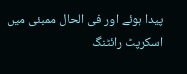پیدا ہوئے اور فی الحال ممبئی میں اسکرپٹ رائٹنگ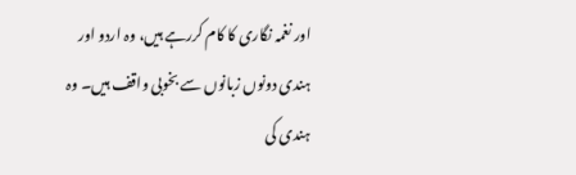اور نغمہ نگاری کا کام کررہے ہیں، وہ اردو اور ہندی دونوں زبانوں سے بخوبی واقف ہیں۔ وہ ہندی کی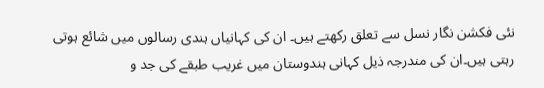نئی فکشن نگار نسل سے تعلق رکھتے ہیں۔ ان کی کہانیاں ہندی رسالوں میں شائع ہوتی رہتی ہیں۔ان کی مندرجہ ذیل کہانی ہندوستان میں غریب طبقے کی جد و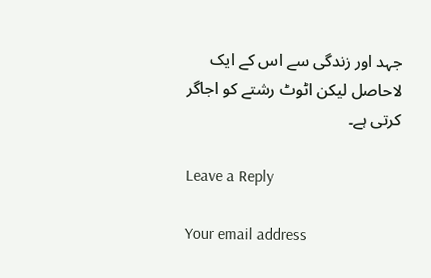جہد اور زندگی سے اس کے ایک لاحاصل لیکن اٹوٹ رشتے کو اجاگر کرتی ہے۔

Leave a Reply

Your email address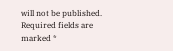will not be published. Required fields are marked *